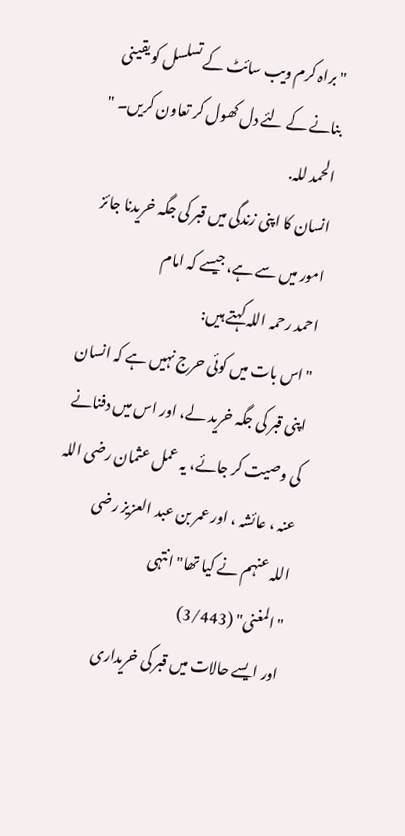"براہ کرم ویب سائٹ کے تسلسل کو یقینی بنانے کے لئے دل کھول کر تعاون کریں۔ "
الحمد للہ.
انسان کا اپنی زندگی میں قبر کی جگہ خریدنا جائز امور میں سے ہے، جیسے کہ امام
احمد رحمہ اللہ کہتے ہیں:
"اس بات میں کوئی حرج نہیں ہے کہ انسان اپنی قبر کی جگہ خرید لے، اور اس میں دفنانے
کی وصیت کر جائے، یہ عمل عثمان رضی اللہ عنہ ، عائشہ ، اور عمر بن عبد العزیز رضی
اللہ عنہم نے کیا تھا" انتہی
"المغنی" (3/443)
اور ایسے حالات میں قبر کی خریداری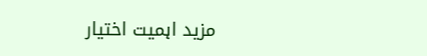مزید اہمیت اختیار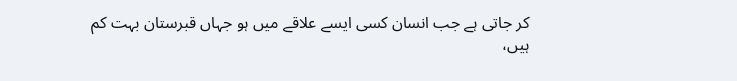کر جاتی ہے جب انسان کسی ایسے علاقے میں ہو جہاں قبرستان بہت کم ہیں،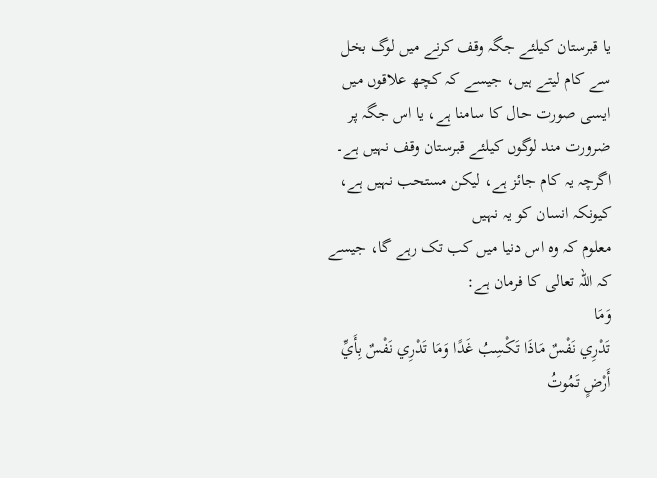یا قبرستان کیلئے جگہ وقف کرنے میں لوگ بخل سے کام لیتے ہیں، جیسے کہ کچھ علاقوں میں ایسی صورت حال کا سامنا ہے، یا اس جگہ پر ضرورت مند لوگوں کیلئے قبرستان وقف نہیں ہے۔
اگرچہ یہ کام جائز ہے، لیکن مستحب نہیں ہے، کیونکہ انسان کو یہ نہیں
معلوم کہ وہ اس دنیا میں کب تک رہے گا، جیسے کہ اللہ تعالی کا فرمان ہے:
وَمَا
تَدْرِي نَفْسٌ مَاذَا تَكْسِبُ غَدًا وَمَا تَدْرِي نَفْسٌ بِأَيِّ أَرْضٍ تَمُوتُ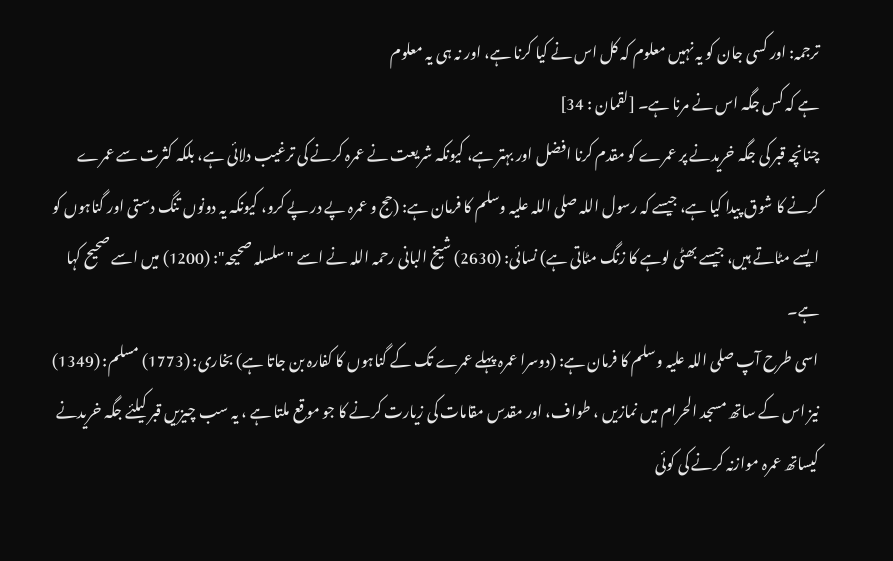ترجمہ: اور کسی جان کو یہ نہیں معلوم کہ کل اس نے کیا کرنا ہے، اور نہ ہی یہ معلوم
ہے کہ کس جگہ اس نے مرنا ہے۔ [لقمان : 34]
چنانچہ قبر کی جگہ خریدنے پر عمرے کو مقدم کرنا افضل اور بہتر ہے، کیونکہ شریعت نے عمرہ کرنے کی ترغیب دلائی ہے، بلکہ کثرت سے عمرے کرنے کا شوق پیدا کیا ہے، جیسے کہ رسول اللہ صلی اللہ علیہ وسلم کا فرمان ہے: (حج و عمرہ پے در پے کرو، کیونکہ یہ دونوں تنگ دستی اور گناہوں کو ایسے مٹاتے ہیں، جیسے بھٹی لوہے کا زنگ مٹاتی ہے) نسائی: (2630) شیخ البانی رحمہ اللہ نے اسے "سلسلہ صحیحہ": (1200) میں اسے صحیح کہا ہے۔
اسی طرح آپ صلی اللہ علیہ وسلم کا فرمان ہے: (دوسرا عمرہ پہلے عمرے تک کے گناہوں کا کفارہ بن جاتا ہے) بخاری: (1773) مسلم: (1349)
نیز اس کے ساتھ مسجد الحرام میں نمازیں ، طواف، اور مقدس مقامات کی زیارت کرنے کا جو موقع ملتا ہے ، یہ سب چیزیں قبر کیلئے جگہ خریدنے کیساتھ عمرہ موازنہ کرنے کی کوئی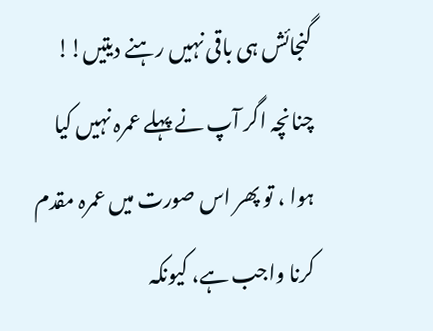گنجائش ہی باقی نہیں رہنے دیتیں!!
چنانچہ اگر آپ نے پہلے عمرہ نہیں کیا ہوا ، تو پھر اس صورت میں عمرہ مقدم کرنا واجب ہے، کیونکہ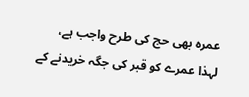عمرہ بھی حج کی طرح واجب ہے، لہذا عمرے کو قبر کی جگہ خریدنے کے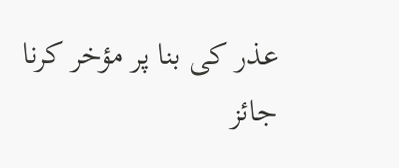عذر کی بنا پر مؤخر کرنا جائز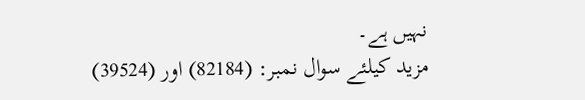نہیں ہے۔
مزید کیلئے سوال نمبر: (82184) اور (39524)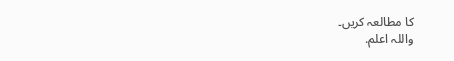کا مطالعہ کریں۔
واللہ اعلم.